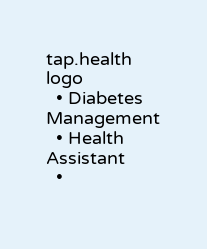tap.health logo
  • Diabetes Management
  • Health Assistant
  •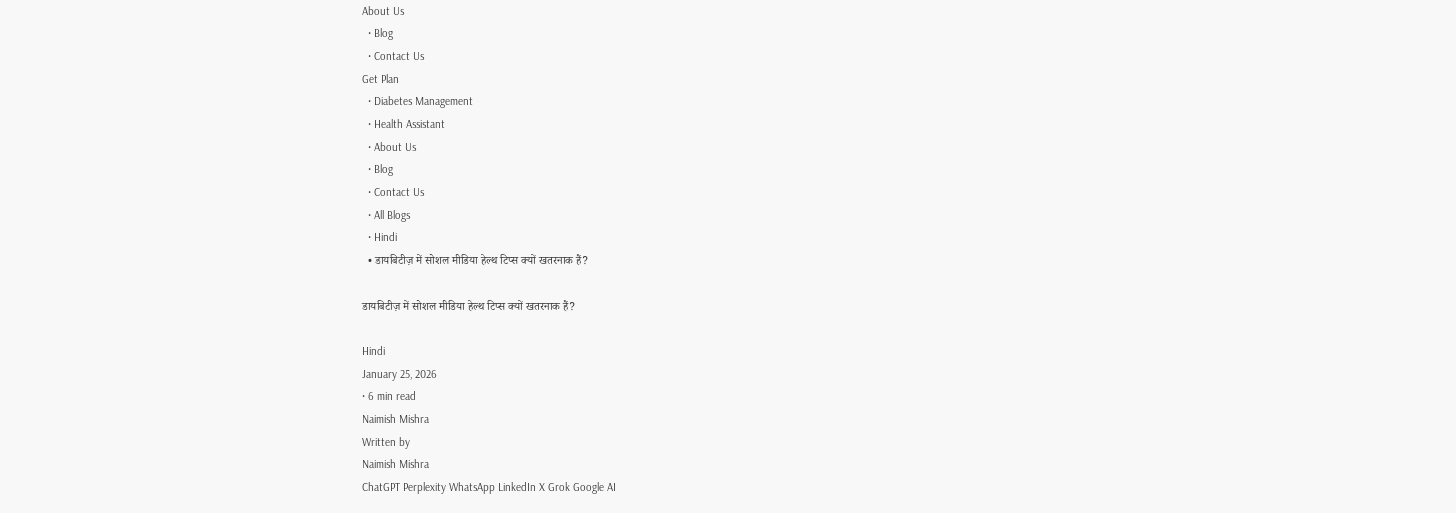About Us
  • Blog
  • Contact Us
Get Plan
  • Diabetes Management
  • Health Assistant
  • About Us
  • Blog
  • Contact Us
  • All Blogs
  • Hindi
  • डायबिटीज़ में सोशल मीडिया हेल्थ टिप्स क्यों खतरनाक हैं?

डायबिटीज़ में सोशल मीडिया हेल्थ टिप्स क्यों खतरनाक हैं?

Hindi
January 25, 2026
• 6 min read
Naimish Mishra
Written by
Naimish Mishra
ChatGPT Perplexity WhatsApp LinkedIn X Grok Google AI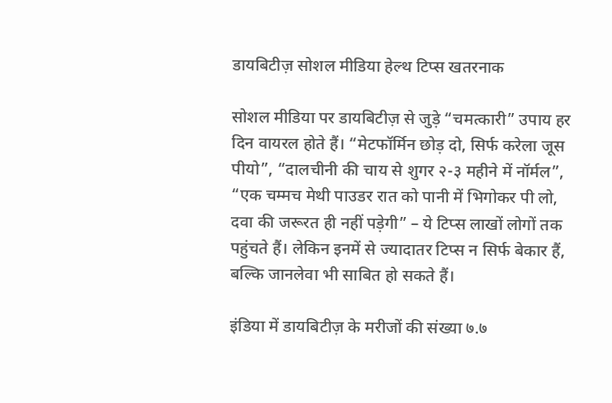डायबिटीज़ सोशल मीडिया हेल्थ टिप्स खतरनाक

सोशल मीडिया पर डायबिटीज़ से जुड़े “चमत्कारी” उपाय हर दिन वायरल होते हैं। “मेटफॉर्मिन छोड़ दो, सिर्फ करेला जूस पीयो”, “दालचीनी की चाय से शुगर २-३ महीने में नॉर्मल”, “एक चम्मच मेथी पाउडर रात को पानी में भिगोकर पी लो, दवा की जरूरत ही नहीं पड़ेगी” – ये टिप्स लाखों लोगों तक पहुंचते हैं। लेकिन इनमें से ज्यादातर टिप्स न सिर्फ बेकार हैं, बल्कि जानलेवा भी साबित हो सकते हैं।

इंडिया में डायबिटीज़ के मरीजों की संख्या ७.७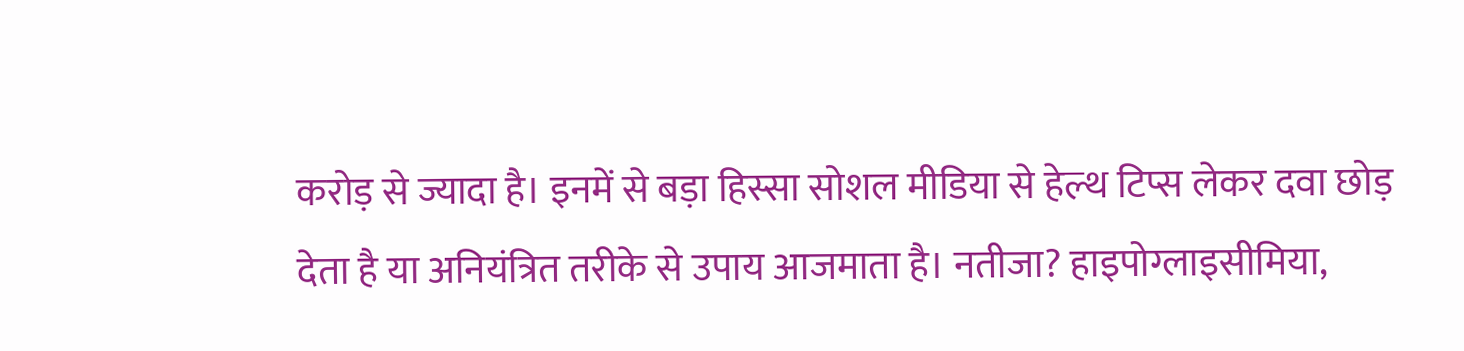करोड़ से ज्यादा है। इनमें से बड़ा हिस्सा सोशल मीडिया से हेल्थ टिप्स लेकर दवा छोड़ देता है या अनियंत्रित तरीके से उपाय आजमाता है। नतीजा? हाइपोग्लाइसीमिया,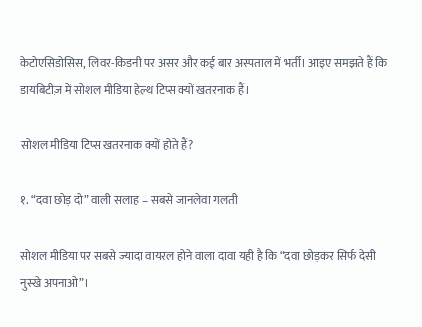केटोएसिडोसिस, लिवर-किडनी पर असर और कई बार अस्पताल में भर्ती। आइए समझते हैं कि डायबिटीज़ में सोशल मीडिया हेल्थ टिप्स क्यों खतरनाक हैं।

सोशल मीडिया टिप्स खतरनाक क्यों होते हैं?

१. “दवा छोड़ दो” वाली सलाह – सबसे जानलेवा गलती

सोशल मीडिया पर सबसे ज्यादा वायरल होने वाला दावा यही है कि “दवा छोड़कर सिर्फ देसी नुस्खे अपनाओ”।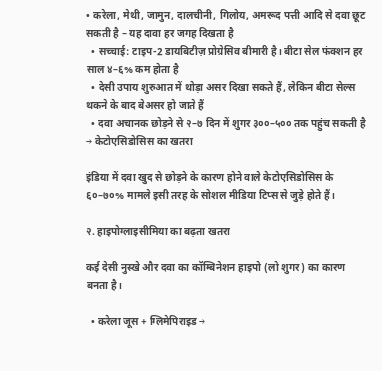• करेला, मेथी, जामुन, दालचीनी, गिलोय, अमरूद पत्ती आदि से दवा छूट सकती है – यह दावा हर जगह दिखता है
  • सच्चाई: टाइप-2 डायबिटीज़ प्रोग्रेसिव बीमारी है। बीटा सेल फंक्शन हर साल ४–६% कम होता है
  • देसी उपाय शुरुआत में थोड़ा असर दिखा सकते हैं, लेकिन बीटा सेल्स थकने के बाद बेअसर हो जाते हैं
  • दवा अचानक छोड़ने से २–७ दिन में शुगर ३००–५०० तक पहुंच सकती है → केटोएसिडोसिस का खतरा

इंडिया में दवा खुद से छोड़ने के कारण होने वाले केटोएसिडोसिस के ६०–७०% मामले इसी तरह के सोशल मीडिया टिप्स से जुड़े होते हैं।

२. हाइपोग्लाइसीमिया का बढ़ता खतरा

कई देसी नुस्खे और दवा का कॉम्बिनेशन हाइपो (लो शुगर) का कारण बनता है।

  • करेला जूस + ग्लिमेपिराइड →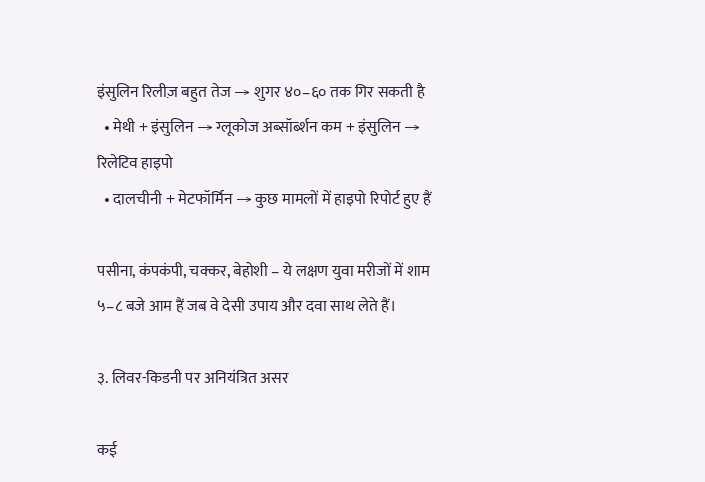इंसुलिन रिलीज़ बहुत तेज → शुगर ४०–६० तक गिर सकती है
  • मेथी + इंसुलिन → ग्लूकोज अब्सॉर्ब्शन कम + इंसुलिन → रिलेटिव हाइपो
  • दालचीनी + मेटफॉर्मिन → कुछ मामलों में हाइपो रिपोर्ट हुए हैं

पसीना, कंपकंपी, चक्कर, बेहोशी – ये लक्षण युवा मरीजों में शाम ५–८ बजे आम हैं जब वे देसी उपाय और दवा साथ लेते हैं।

३. लिवर-किडनी पर अनियंत्रित असर

कई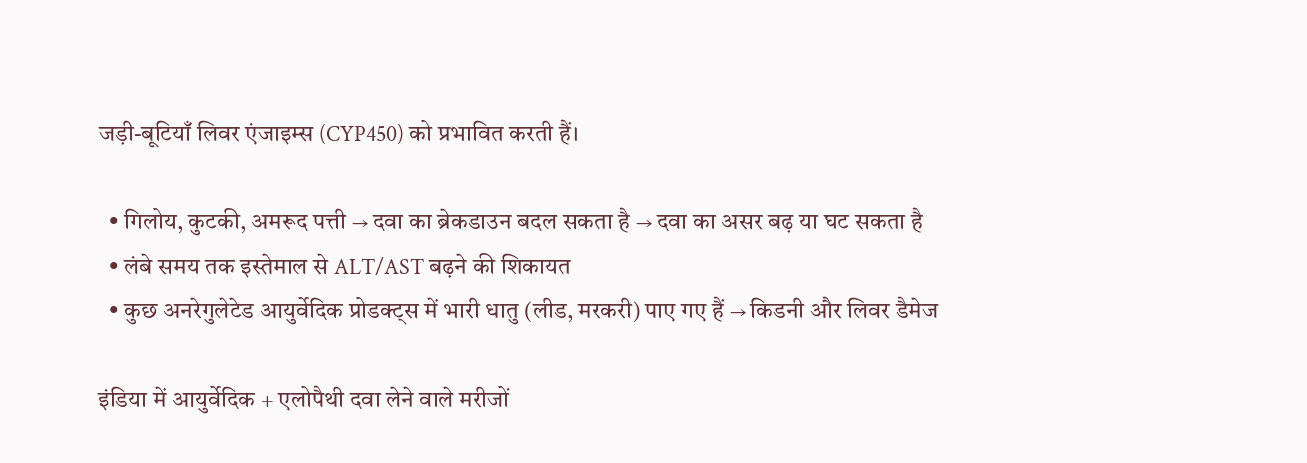जड़ी-बूटियाँ लिवर एंजाइम्स (CYP450) को प्रभावित करती हैं।

  • गिलोय, कुटकी, अमरूद पत्ती → दवा का ब्रेकडाउन बदल सकता है → दवा का असर बढ़ या घट सकता है
  • लंबे समय तक इस्तेमाल से ALT/AST बढ़ने की शिकायत
  • कुछ अनरेगुलेटेड आयुर्वेदिक प्रोडक्ट्स में भारी धातु (लीड, मरकरी) पाए गए हैं → किडनी और लिवर डैमेज

इंडिया में आयुर्वेदिक + एलोपैथी दवा लेने वाले मरीजों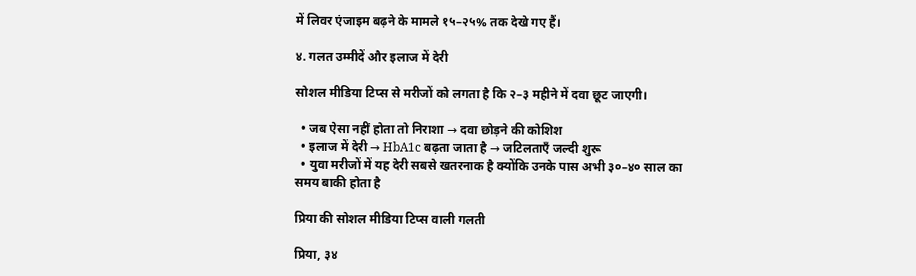में लिवर एंजाइम बढ़ने के मामले १५–२५% तक देखे गए हैं।

४. गलत उम्मीदें और इलाज में देरी

सोशल मीडिया टिप्स से मरीजों को लगता है कि २–३ महीने में दवा छूट जाएगी।

  • जब ऐसा नहीं होता तो निराशा → दवा छोड़ने की कोशिश
  • इलाज में देरी → HbA1c बढ़ता जाता है → जटिलताएँ जल्दी शुरू
  • युवा मरीजों में यह देरी सबसे खतरनाक है क्योंकि उनके पास अभी ३०–४० साल का समय बाकी होता है

प्रिया की सोशल मीडिया टिप्स वाली गलती

प्रिया, ३४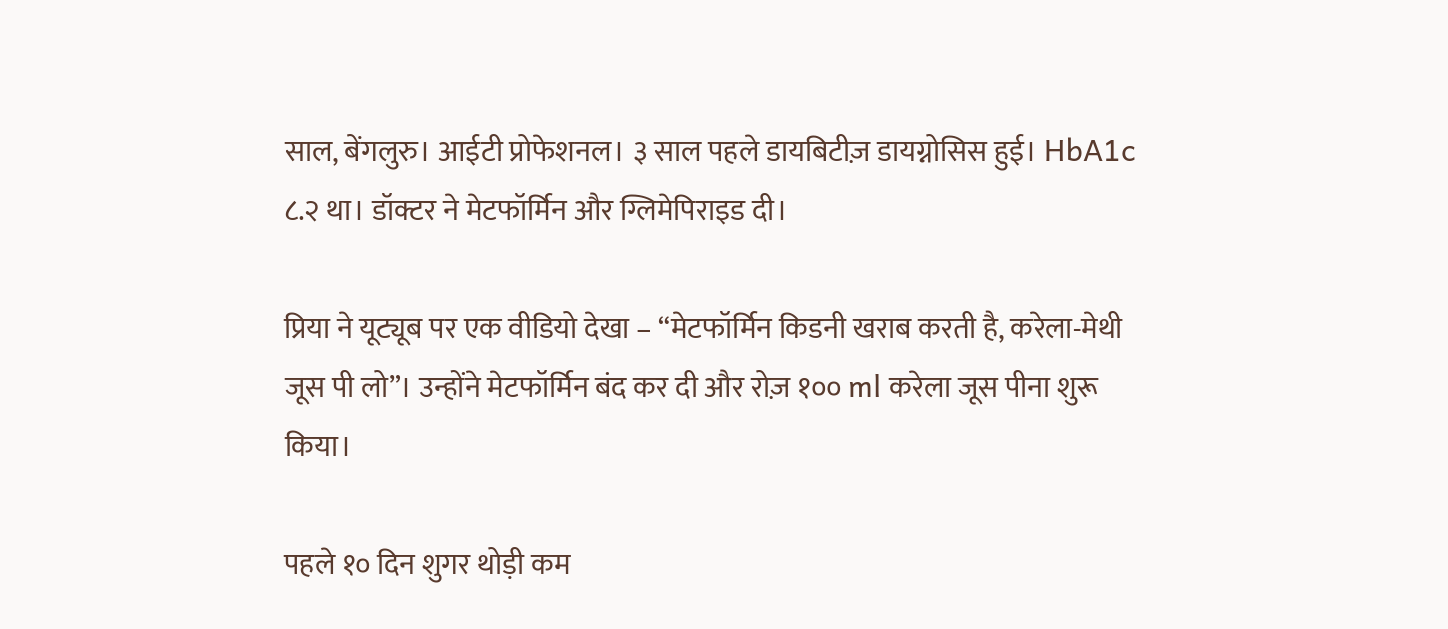साल, बेंगलुरु। आईटी प्रोफेशनल। ३ साल पहले डायबिटीज़ डायग्नोसिस हुई। HbA1c ८.२ था। डॉक्टर ने मेटफॉर्मिन और ग्लिमेपिराइड दी।

प्रिया ने यूट्यूब पर एक वीडियो देखा – “मेटफॉर्मिन किडनी खराब करती है, करेला-मेथी जूस पी लो”। उन्होंने मेटफॉर्मिन बंद कर दी और रोज़ १०० ml करेला जूस पीना शुरू किया।

पहले १० दिन शुगर थोड़ी कम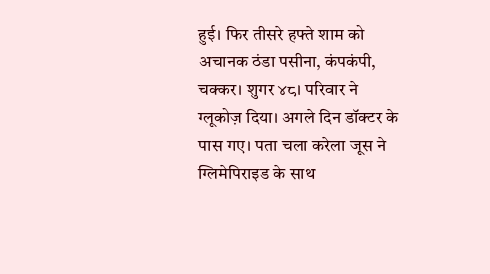हुई। फिर तीसरे हफ्ते शाम को अचानक ठंडा पसीना, कंपकंपी, चक्कर। शुगर ४८। परिवार ने ग्लूकोज़ दिया। अगले दिन डॉक्टर के पास गए। पता चला करेला जूस ने ग्लिमेपिराइड के साथ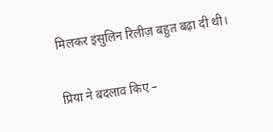मिलकर इंसुलिन रिलीज़ बहुत बढ़ा दी थी।

प्रिया ने बदलाव किए –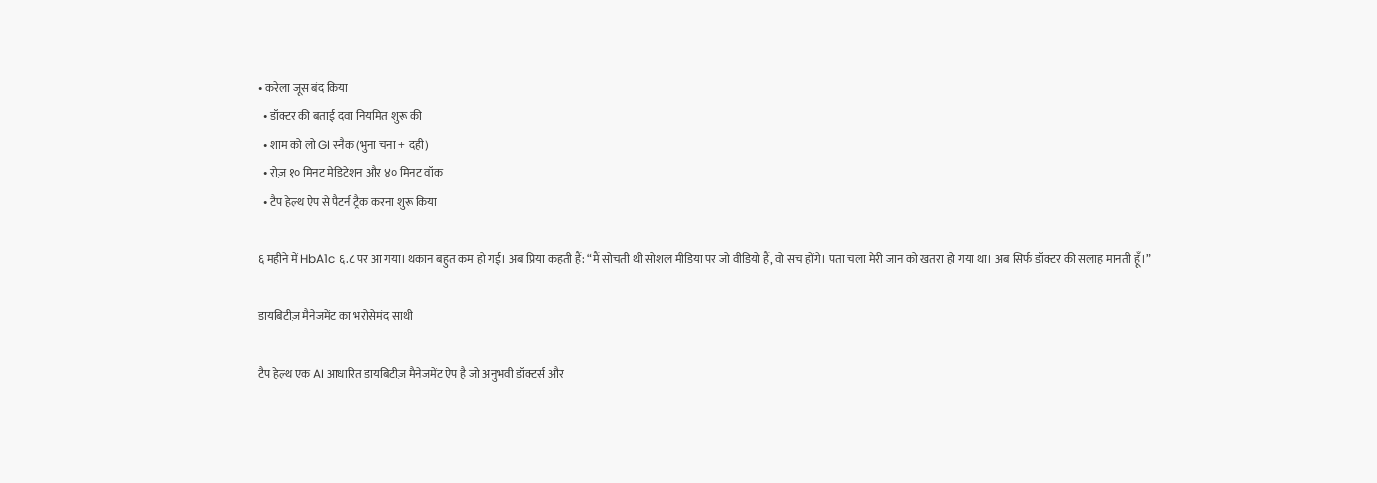• करेला जूस बंद किया
  • डॉक्टर की बताई दवा नियमित शुरू की
  • शाम को लो GI स्नैक (भुना चना + दही)
  • रोज़ १० मिनट मेडिटेशन और ४० मिनट वॉक
  • टैप हेल्थ ऐप से पैटर्न ट्रैक करना शुरू किया

६ महीने में HbA1c ६.८ पर आ गया। थकान बहुत कम हो गई। अब प्रिया कहती हैं: “मैं सोचती थी सोशल मीडिया पर जो वीडियो हैं, वो सच होंगे। पता चला मेरी जान को खतरा हो गया था। अब सिर्फ डॉक्टर की सलाह मानती हूँ।”

डायबिटीज़ मैनेजमेंट का भरोसेमंद साथी

टैप हेल्थ एक AI आधारित डायबिटीज़ मैनेजमेंट ऐप है जो अनुभवी डॉक्टर्स और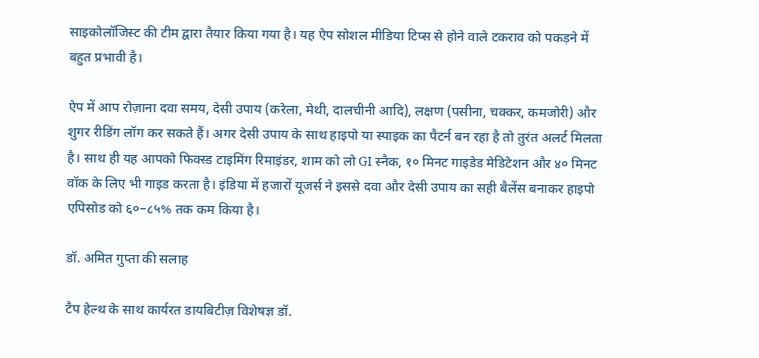साइकोलॉजिस्ट की टीम द्वारा तैयार किया गया है। यह ऐप सोशल मीडिया टिप्स से होने वाले टकराव को पकड़ने में बहुत प्रभावी है।

ऐप में आप रोज़ाना दवा समय, देसी उपाय (करेला, मेथी, दालचीनी आदि), लक्षण (पसीना, चक्कर, कमजोरी) और शुगर रीडिंग लॉग कर सकते हैं। अगर देसी उपाय के साथ हाइपो या स्पाइक का पैटर्न बन रहा है तो तुरंत अलर्ट मिलता है। साथ ही यह आपको फिक्स्ड टाइमिंग रिमाइंडर, शाम को लो GI स्नैक, १० मिनट गाइडेड मेडिटेशन और ४० मिनट वॉक के लिए भी गाइड करता है। इंडिया में हजारों यूजर्स ने इससे दवा और देसी उपाय का सही बैलेंस बनाकर हाइपो एपिसोड को ६०–८५% तक कम किया है।

डॉ. अमित गुप्ता की सलाह

टैप हेल्थ के साथ कार्यरत डायबिटीज़ विशेषज्ञ डॉ.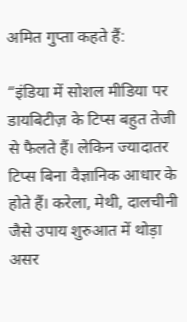अमित गुप्ता कहते हैं:

“इंडिया में सोशल मीडिया पर डायबिटीज़ के टिप्स बहुत तेजी से फैलते हैं। लेकिन ज्यादातर टिप्स बिना वैज्ञानिक आधार के होते हैं। करेला, मेथी, दालचीनी जैसे उपाय शुरुआत में थोड़ा असर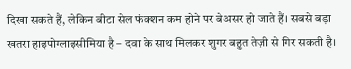दिखा सकते हैं, लेकिन बीटा सेल फंक्शन कम होने पर बेअसर हो जाते हैं। सबसे बड़ा खतरा हाइपोग्लाइसीमिया है – दवा के साथ मिलकर शुगर बहुत तेज़ी से गिर सकती है।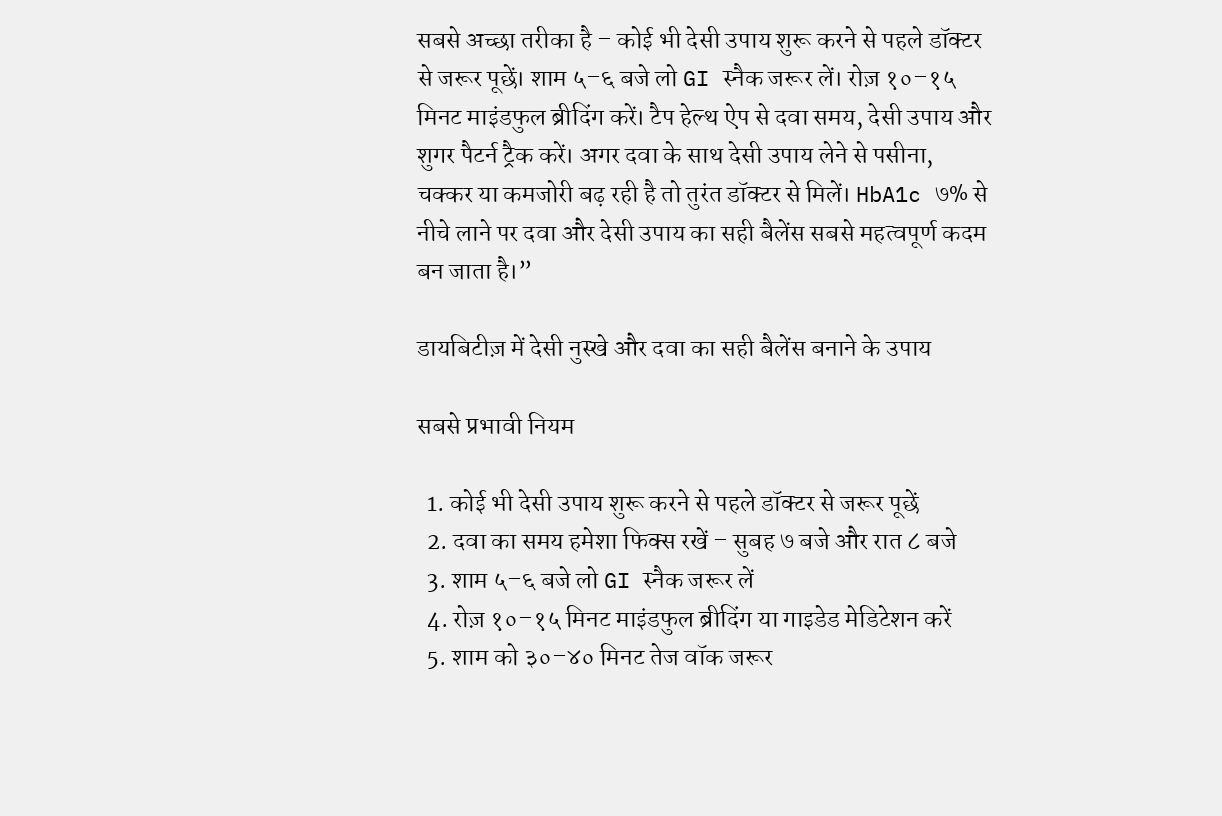सबसे अच्छा तरीका है – कोई भी देसी उपाय शुरू करने से पहले डॉक्टर से जरूर पूछें। शाम ५–६ बजे लो GI स्नैक जरूर लें। रोज़ १०–१५ मिनट माइंडफुल ब्रीदिंग करें। टैप हेल्थ ऐप से दवा समय, देसी उपाय और शुगर पैटर्न ट्रैक करें। अगर दवा के साथ देसी उपाय लेने से पसीना, चक्कर या कमजोरी बढ़ रही है तो तुरंत डॉक्टर से मिलें। HbA1c ७% से नीचे लाने पर दवा और देसी उपाय का सही बैलेंस सबसे महत्वपूर्ण कदम बन जाता है।”

डायबिटीज़ में देसी नुस्खे और दवा का सही बैलेंस बनाने के उपाय

सबसे प्रभावी नियम

  1. कोई भी देसी उपाय शुरू करने से पहले डॉक्टर से जरूर पूछें
  2. दवा का समय हमेशा फिक्स रखें – सुबह ७ बजे और रात ८ बजे
  3. शाम ५–६ बजे लो GI स्नैक जरूर लें
  4. रोज़ १०–१५ मिनट माइंडफुल ब्रीदिंग या गाइडेड मेडिटेशन करें
  5. शाम को ३०–४० मिनट तेज वॉक जरूर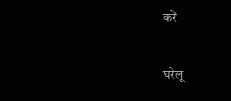करें

घरेलू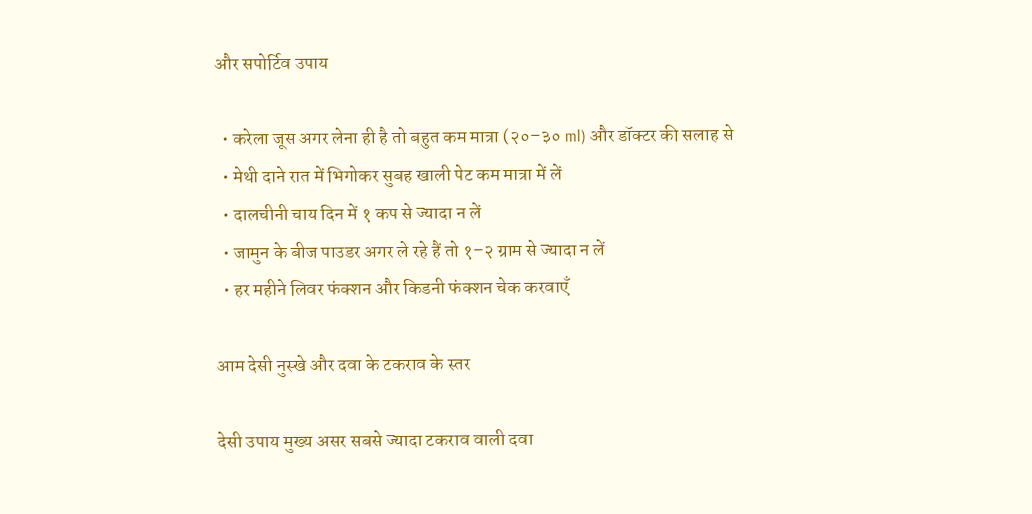और सपोर्टिव उपाय

  • करेला जूस अगर लेना ही है तो बहुत कम मात्रा (२०–३० ml) और डॉक्टर की सलाह से
  • मेथी दाने रात में भिगोकर सुबह खाली पेट कम मात्रा में लें
  • दालचीनी चाय दिन में १ कप से ज्यादा न लें
  • जामुन के बीज पाउडर अगर ले रहे हैं तो १–२ ग्राम से ज्यादा न लें
  • हर महीने लिवर फंक्शन और किडनी फंक्शन चेक करवाएँ

आम देसी नुस्खे और दवा के टकराव के स्तर

देसी उपाय मुख्य असर सबसे ज्यादा टकराव वाली दवा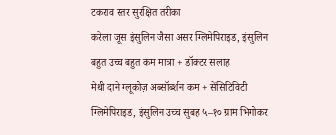टकराव स्तर सुरक्षित तरीका
करेला जूस इंसुलिन जैसा असर ग्लिमेपिराइड, इंसुलिन बहुत उच्च बहुत कम मात्रा + डॉक्टर सलाह
मेथी दाने ग्लूकोज़ अब्सॉर्ब्शन कम + सेंसिटिविटी ग्लिमेपिराइड, इंसुलिन उच्च सुबह ५–१० ग्राम भिगोकर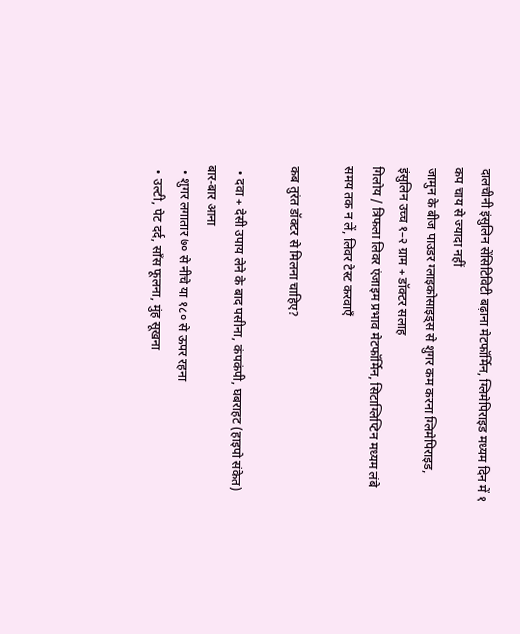दालचीनी इंसुलिन सेंसिटिविटी बढ़ाना मेटफॉर्मिन, ग्लिमेपिराइड मध्यम दिन में १ कप चाय से ज्यादा नहीं
जामुन के बीज पाउडर ग्लाइकोसाइड्स से शुगर कम करना ग्लिमेपिराइड, इंसुलिन उच्च १–२ ग्राम + डॉक्टर सलाह
गिलोय / त्रिफला लिवर एंजाइम प्रभाव मेटफॉर्मिन, सिटाग्लिप्टिन मध्यम लंबे समय तक न लें, लिवर टेस्ट करवाएँ

कब तुरंत डॉक्टर से मिलना चाहिए?

  • दवा + देसी उपाय लेने के बाद पसीना, कंपकंपी, घबराहट (हाइपो संकेत) बार-बार आना
  • शुगर लगातार ७० से नीचे या १८० से ऊपर रहना
  • उल्टी, पेट दर्द, साँस फूलना, मुंह सूखना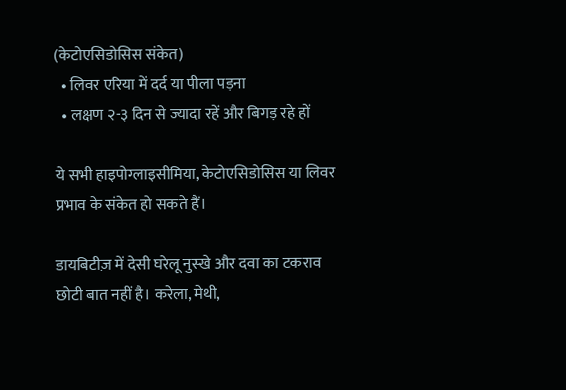(केटोएसिडोसिस संकेत)
  • लिवर एरिया में दर्द या पीला पड़ना
  • लक्षण २-३ दिन से ज्यादा रहें और बिगड़ रहे हों

ये सभी हाइपोग्लाइसीमिया, केटोएसिडोसिस या लिवर प्रभाव के संकेत हो सकते हैं।

डायबिटीज़ में देसी घरेलू नुस्खे और दवा का टकराव छोटी बात नहीं है। करेला, मेथी,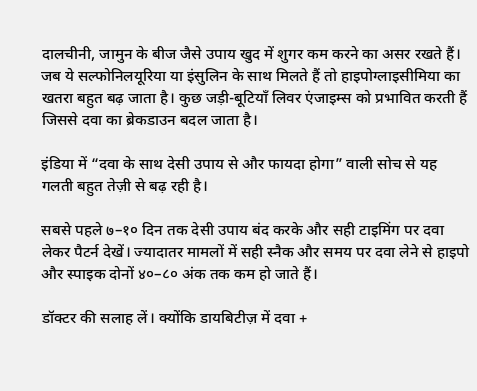दालचीनी, जामुन के बीज जैसे उपाय खुद में शुगर कम करने का असर रखते हैं। जब ये सल्फोनिलयूरिया या इंसुलिन के साथ मिलते हैं तो हाइपोग्लाइसीमिया का खतरा बहुत बढ़ जाता है। कुछ जड़ी-बूटियाँ लिवर एंजाइम्स को प्रभावित करती हैं जिससे दवा का ब्रेकडाउन बदल जाता है।

इंडिया में “दवा के साथ देसी उपाय से और फायदा होगा” वाली सोच से यह गलती बहुत तेज़ी से बढ़ रही है।

सबसे पहले ७–१० दिन तक देसी उपाय बंद करके और सही टाइमिंग पर दवा लेकर पैटर्न देखें। ज्यादातर मामलों में सही स्नैक और समय पर दवा लेने से हाइपो और स्पाइक दोनों ४०–८० अंक तक कम हो जाते हैं।

डॉक्टर की सलाह लें। क्योंकि डायबिटीज़ में दवा +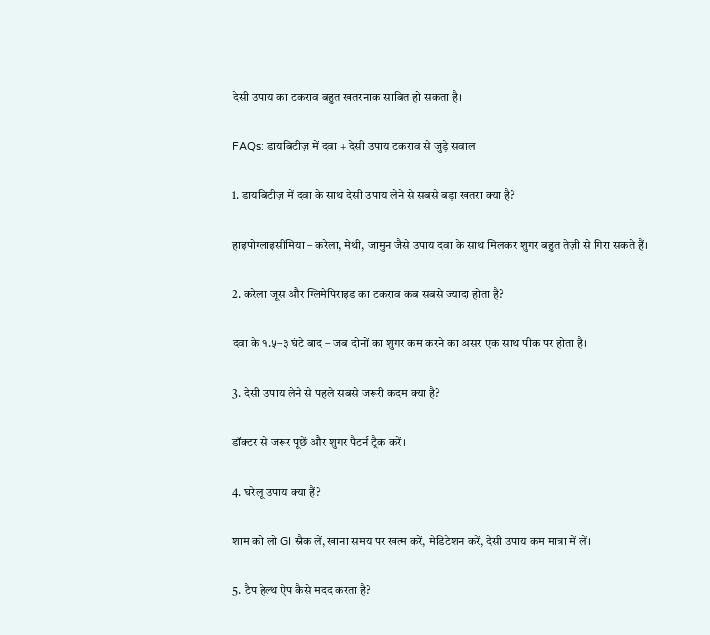देसी उपाय का टकराव बहुत खतरनाक साबित हो सकता है।

FAQs: डायबिटीज़ में दवा + देसी उपाय टकराव से जुड़े सवाल

1. डायबिटीज़ में दवा के साथ देसी उपाय लेने से सबसे बड़ा खतरा क्या है?

हाइपोग्लाइसीमिया – करेला, मेथी, जामुन जैसे उपाय दवा के साथ मिलकर शुगर बहुत तेज़ी से गिरा सकते हैं।

2. करेला जूस और ग्लिमेपिराइड का टकराव कब सबसे ज्यादा होता है?

दवा के १.५–३ घंटे बाद – जब दोनों का शुगर कम करने का असर एक साथ पीक पर होता है।

3. देसी उपाय लेने से पहले सबसे जरूरी कदम क्या है?

डॉक्टर से जरूर पूछें और शुगर पैटर्न ट्रैक करें।

4. घरेलू उपाय क्या हैं?

शाम को लो GI स्नैक लें, खाना समय पर खत्म करें, मेडिटेशन करें, देसी उपाय कम मात्रा में लें।

5. टैप हेल्थ ऐप कैसे मदद करता है?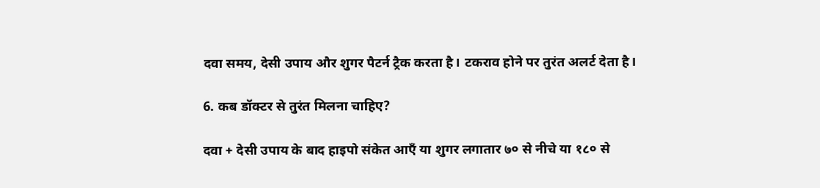दवा समय, देसी उपाय और शुगर पैटर्न ट्रैक करता है। टकराव होने पर तुरंत अलर्ट देता है।

6. कब डॉक्टर से तुरंत मिलना चाहिए?

दवा + देसी उपाय के बाद हाइपो संकेत आएँ या शुगर लगातार ७० से नीचे या १८० से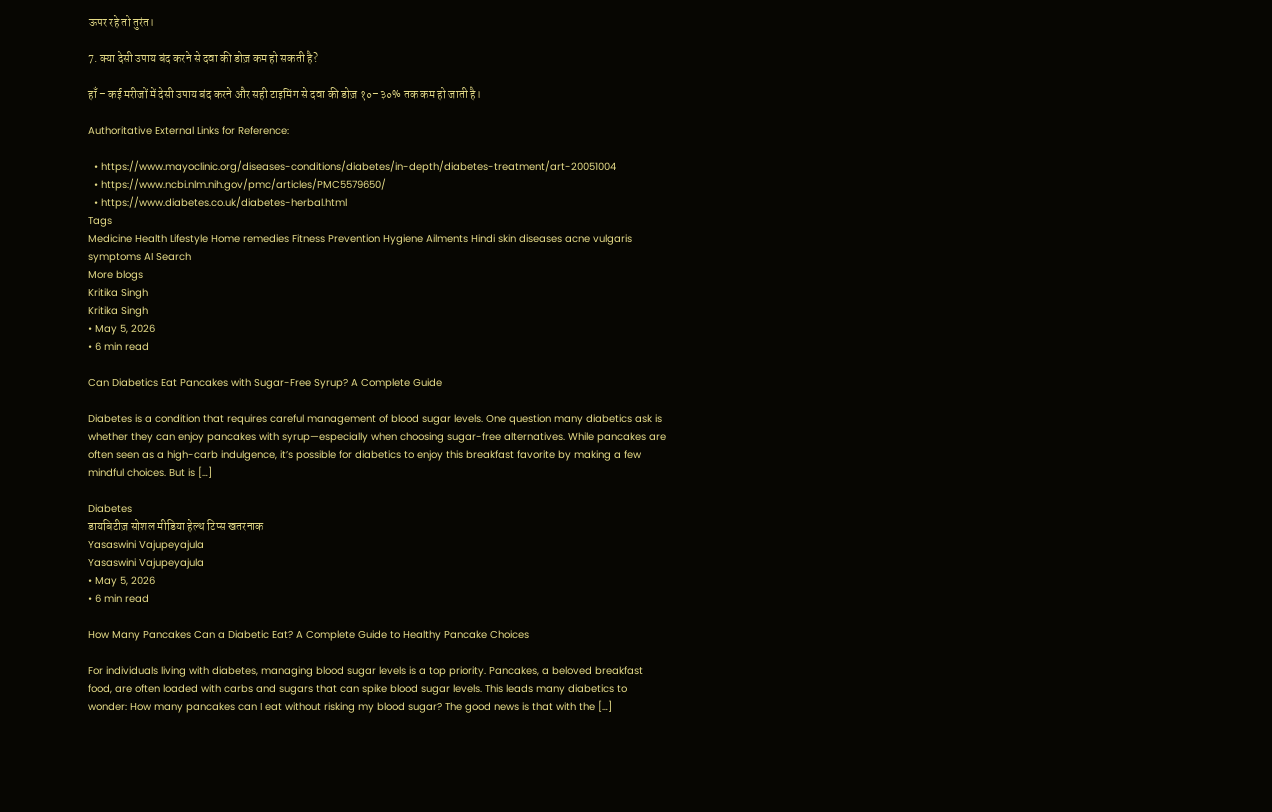ऊपर रहे तो तुरंत।

7. क्या देसी उपाय बंद करने से दवा की डोज़ कम हो सकती है?

हाँ – कई मरीजों में देसी उपाय बंद करने और सही टाइमिंग से दवा की डोज़ १०–३०% तक कम हो जाती है।

Authoritative External Links for Reference:

  • https://www.mayoclinic.org/diseases-conditions/diabetes/in-depth/diabetes-treatment/art-20051004
  • https://www.ncbi.nlm.nih.gov/pmc/articles/PMC5579650/
  • https://www.diabetes.co.uk/diabetes-herbal.html
Tags
Medicine Health Lifestyle Home remedies Fitness Prevention Hygiene Ailments Hindi skin diseases acne vulgaris symptoms AI Search
More blogs
Kritika Singh
Kritika Singh
• May 5, 2026
• 6 min read

Can Diabetics Eat Pancakes with Sugar-Free Syrup? A Complete Guide

Diabetes is a condition that requires careful management of blood sugar levels. One question many diabetics ask is whether they can enjoy pancakes with syrup—especially when choosing sugar-free alternatives. While pancakes are often seen as a high-carb indulgence, it’s possible for diabetics to enjoy this breakfast favorite by making a few mindful choices. But is […]

Diabetes
डायबिटीज़ सोशल मीडिया हेल्थ टिप्स खतरनाक
Yasaswini Vajupeyajula
Yasaswini Vajupeyajula
• May 5, 2026
• 6 min read

How Many Pancakes Can a Diabetic Eat? A Complete Guide to Healthy Pancake Choices

For individuals living with diabetes, managing blood sugar levels is a top priority. Pancakes, a beloved breakfast food, are often loaded with carbs and sugars that can spike blood sugar levels. This leads many diabetics to wonder: How many pancakes can I eat without risking my blood sugar? The good news is that with the […]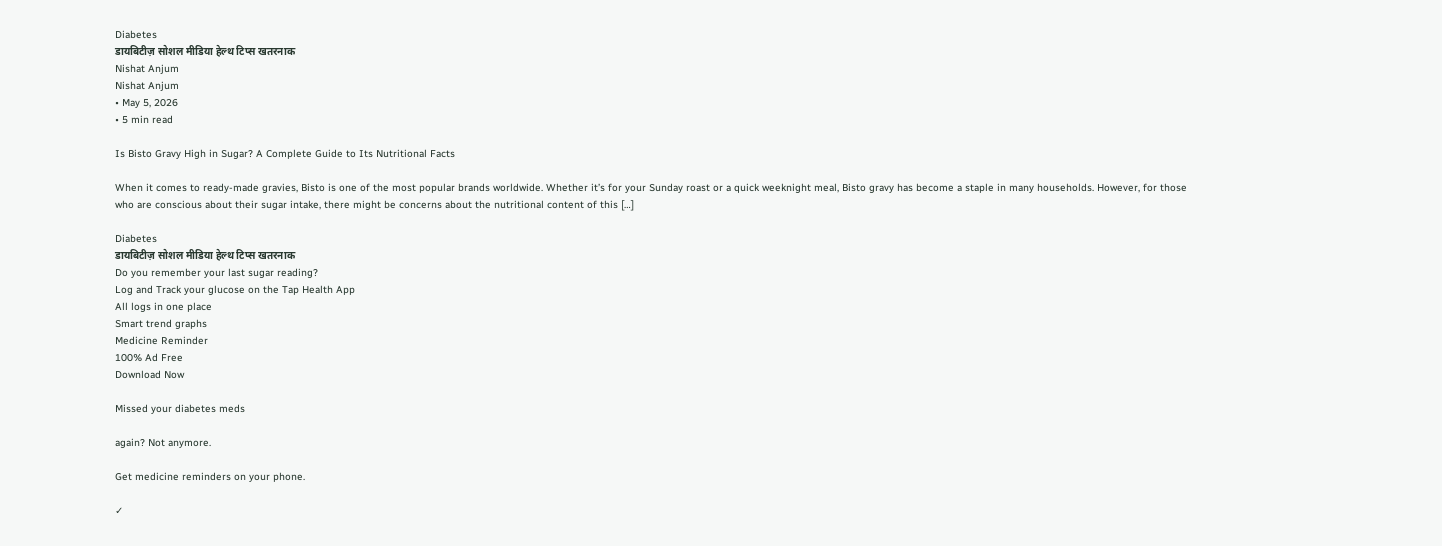Diabetes
डायबिटीज़ सोशल मीडिया हेल्थ टिप्स खतरनाक
Nishat Anjum
Nishat Anjum
• May 5, 2026
• 5 min read

Is Bisto Gravy High in Sugar? A Complete Guide to Its Nutritional Facts

When it comes to ready-made gravies, Bisto is one of the most popular brands worldwide. Whether it’s for your Sunday roast or a quick weeknight meal, Bisto gravy has become a staple in many households. However, for those who are conscious about their sugar intake, there might be concerns about the nutritional content of this […]

Diabetes
डायबिटीज़ सोशल मीडिया हेल्थ टिप्स खतरनाक
Do you remember your last sugar reading?
Log and Track your glucose on the Tap Health App
All logs in one place
Smart trend graphs
Medicine Reminder
100% Ad Free
Download Now

Missed your diabetes meds

again? Not anymore.

Get medicine reminders on your phone.

✓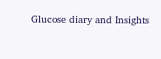Glucose diary and Insights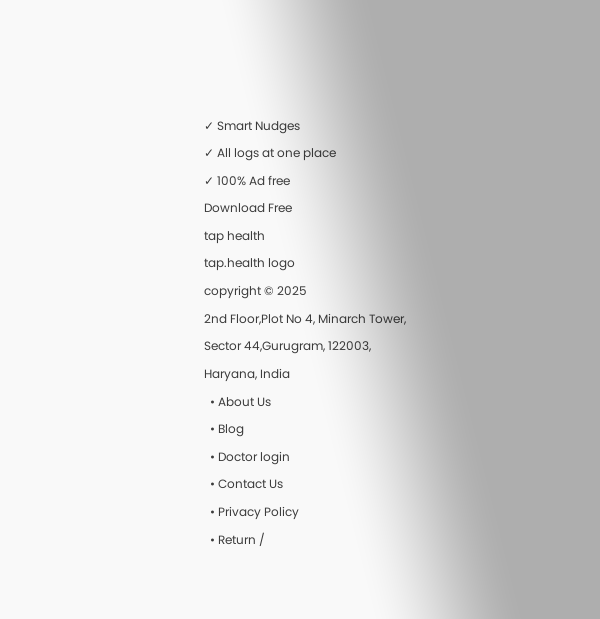✓ Smart Nudges
✓ All logs at one place
✓ 100% Ad free
Download Free
tap health
tap.health logo
copyright © 2025
2nd Floor,Plot No 4, Minarch Tower,
Sector 44,Gurugram, 122003,
Haryana, India
  • About Us
  • Blog
  • Doctor login
  • Contact Us
  • Privacy Policy
  • Return /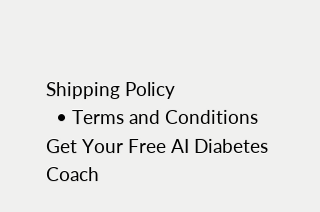Shipping Policy
  • Terms and Conditions
Get Your Free AI Diabetes Coach